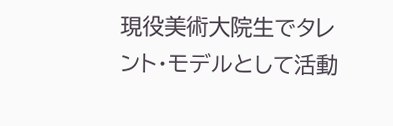現役美術大院生でタレント・モデルとして活動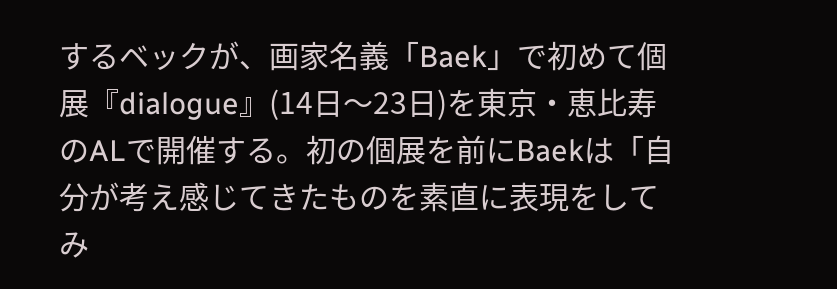するベックが、画家名義「Baek」で初めて個展『dialogue』(14日〜23日)を東京・恵比寿のALで開催する。初の個展を前にBaekは「自分が考え感じてきたものを素直に表現をしてみ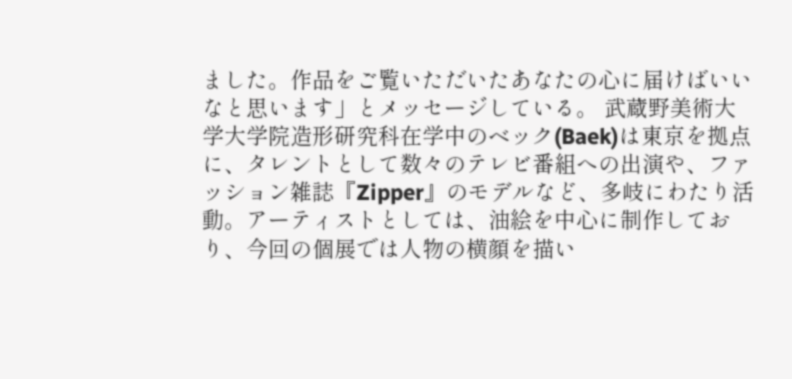ました。作品をご覧いただいたあなたの心に届けばいいなと思います」とメッセージしている。 武蔵野美術大学大学院造形研究科在学中のベック(Baek)は東京を拠点に、タレントとして数々のテレビ番組への出演や、ファッション雑誌『Zipper』のモデルなど、多岐にわたり活動。アーティストとしては、油絵を中心に制作しており、今回の個展では人物の横顔を描い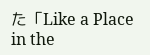た「Like a Place in the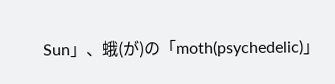Sun」、蛾(が)の「moth(psychedelic)」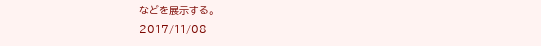などを展示する。
2017/11/08